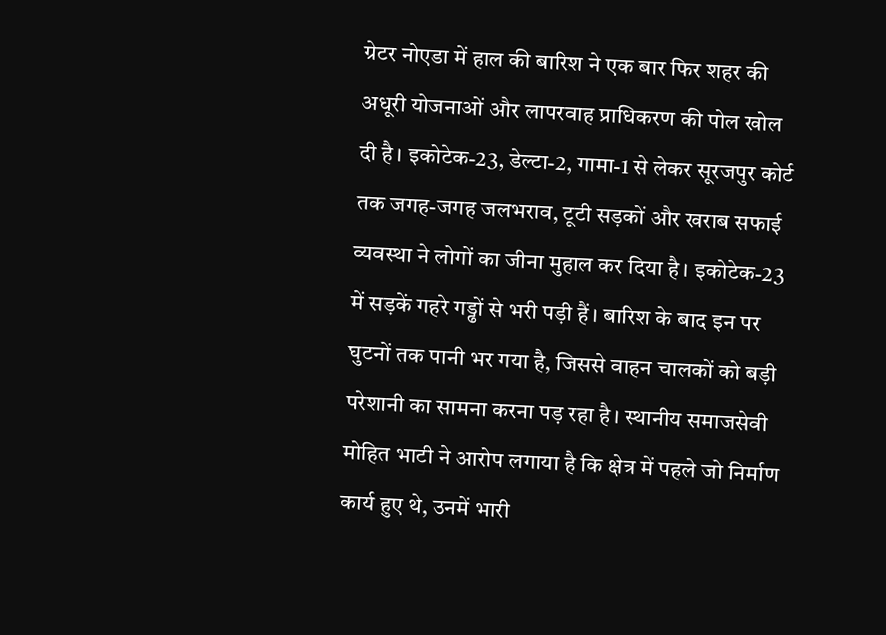ग्रेटर नोएडा में हाल की बारिश ने एक बार फिर शहर की अधूरी योजनाओं और लापरवाह प्राधिकरण की पोल खोल दी है। इकोटेक-23, डेल्टा-2, गामा-1 से लेकर सूरजपुर कोर्ट तक जगह-जगह जलभराव, टूटी सड़कों और खराब सफाई व्यवस्था ने लोगों का जीना मुहाल कर दिया है। इकोटेक-23 में सड़कें गहरे गड्ढों से भरी पड़ी हैं। बारिश के बाद इन पर घुटनों तक पानी भर गया है, जिससे वाहन चालकों को बड़ी परेशानी का सामना करना पड़ रहा है। स्थानीय समाजसेवी मोहित भाटी ने आरोप लगाया है कि क्षेत्र में पहले जो निर्माण कार्य हुए थे, उनमें भारी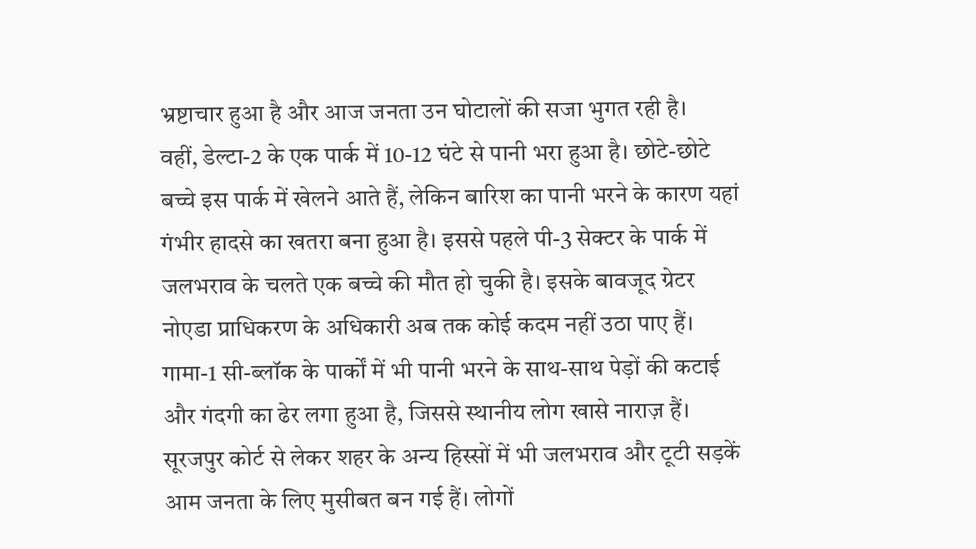भ्रष्टाचार हुआ है और आज जनता उन घोटालों की सजा भुगत रही है।
वहीं, डेल्टा-2 के एक पार्क में 10-12 घंटे से पानी भरा हुआ है। छोटे-छोटे बच्चे इस पार्क में खेलने आते हैं, लेकिन बारिश का पानी भरने के कारण यहां गंभीर हादसे का खतरा बना हुआ है। इससे पहले पी-3 सेक्टर के पार्क में जलभराव के चलते एक बच्चे की मौत हो चुकी है। इसके बावजूद ग्रेटर नोएडा प्राधिकरण के अधिकारी अब तक कोई कदम नहीं उठा पाए हैं। गामा-1 सी-ब्लॉक के पार्कों में भी पानी भरने के साथ-साथ पेड़ों की कटाई और गंदगी का ढेर लगा हुआ है, जिससे स्थानीय लोग खासे नाराज़ हैं।
सूरजपुर कोर्ट से लेकर शहर के अन्य हिस्सों में भी जलभराव और टूटी सड़कें आम जनता के लिए मुसीबत बन गई हैं। लोगों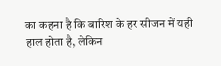का कहना है कि बारिश के हर सीजन में यही हाल होता है, लेकिन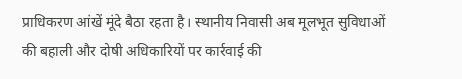प्राधिकरण आंखें मूंदे बैठा रहता है। स्थानीय निवासी अब मूलभूत सुविधाओं की बहाली और दोषी अधिकारियों पर कार्रवाई की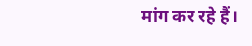मांग कर रहे हैं।